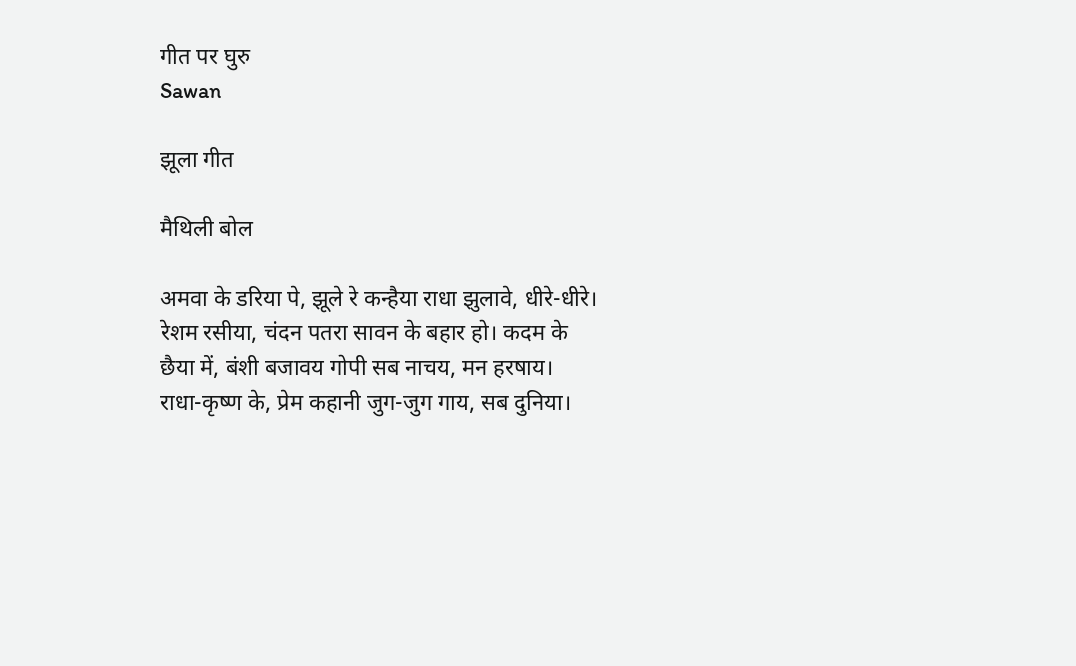गीत पर घुरु
Sawan

झूला गीत

मैथिली बोल

अमवा के डरिया पे, झूले रे कन्हैया राधा झुलावे, धीरे-धीरे। रेशम रसीया, चंदन पतरा सावन के बहार हो। कदम के छैया में, बंशी बजावय गोपी सब नाचय, मन हरषाय। राधा-कृष्ण के, प्रेम कहानी जुग-जुग गाय, सब दुनिया।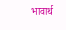भावार्थ